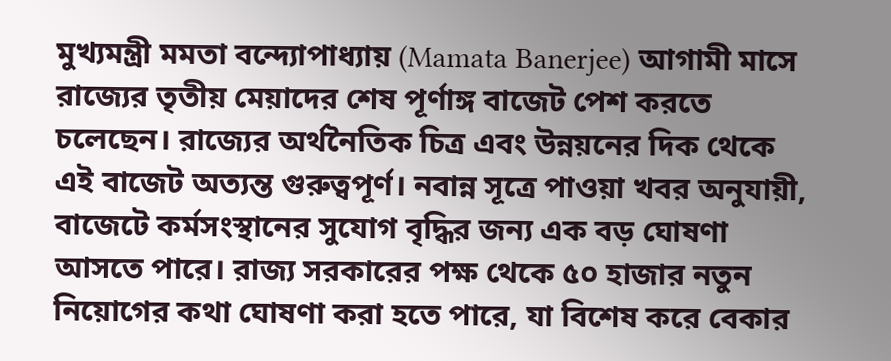মুখ্যমন্ত্রী মমতা বন্দ্যোপাধ্যায় (Mamata Banerjee) আগামী মাসে রাজ্যের তৃতীয় মেয়াদের শেষ পূর্ণাঙ্গ বাজেট পেশ করতে চলেছেন। রাজ্যের অর্থনৈতিক চিত্র এবং উন্নয়নের দিক থেকে এই বাজেট অত্যন্ত গুরুত্বপূর্ণ। নবান্ন সূত্রে পাওয়া খবর অনুযায়ী, বাজেটে কর্মসংস্থানের সুযোগ বৃদ্ধির জন্য এক বড় ঘোষণা আসতে পারে। রাজ্য সরকারের পক্ষ থেকে ৫০ হাজার নতুন নিয়োগের কথা ঘোষণা করা হতে পারে, যা বিশেষ করে বেকার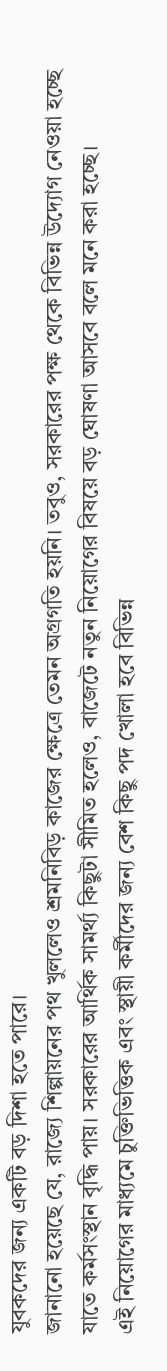যুবকদের জন্য একটি বড় দিশা হতে পারে।
জানানো হয়েছে যে, রাজ্যে শিল্পায়নের পথ খুললেও শ্রমনিবিড় কাজের ক্ষেত্রে তেমন অগ্রগতি হয়নি। তবুও, সরকারের পক্ষ থেকে বিভিন্ন উদ্যোগ নেওয়া হচ্ছে যাতে কর্মসংস্থান বৃদ্ধি পায়। সরকারের আর্থিক সামর্থ্য কিছুটা সীমিত হলেও, বাজেটে নতুন নিয়োগের বিষয়ে বড় ঘোষণা আসবে বলে মনে করা হচ্ছে।
এই নিয়োগের মাধ্যমে চুক্তিভিত্তিক এবং স্থায়ী কর্মীদের জন্য বেশ কিছু পদ খোলা হবে বিভিন্ন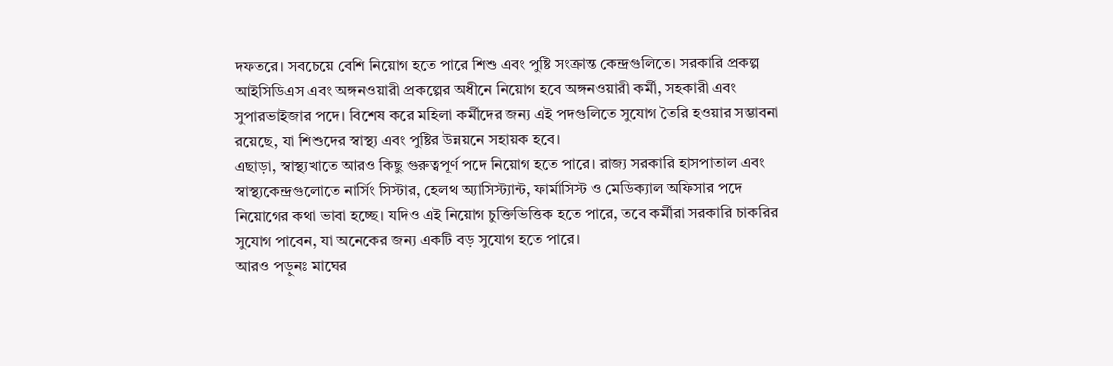দফতরে। সবচেয়ে বেশি নিয়োগ হতে পারে শিশু এবং পুষ্টি সংক্রান্ত কেন্দ্রগুলিতে। সরকারি প্রকল্প আইসিডিএস এবং অঙ্গনওয়ারী প্রকল্পের অধীনে নিয়োগ হবে অঙ্গনওয়ারী কর্মী, সহকারী এবং সুপারভাইজার পদে। বিশেষ করে মহিলা কর্মীদের জন্য এই পদগুলিতে সুযোগ তৈরি হওয়ার সম্ভাবনা রয়েছে, যা শিশুদের স্বাস্থ্য এবং পুষ্টির উন্নয়নে সহায়ক হবে।
এছাড়া, স্বাস্থ্যখাতে আরও কিছু গুরুত্বপূর্ণ পদে নিয়োগ হতে পারে। রাজ্য সরকারি হাসপাতাল এবং স্বাস্থ্যকেন্দ্রগুলোতে নার্সিং সিস্টার, হেলথ অ্যাসিস্ট্যান্ট, ফার্মাসিস্ট ও মেডিক্যাল অফিসার পদে নিয়োগের কথা ভাবা হচ্ছে। যদিও এই নিয়োগ চুক্তিভিত্তিক হতে পারে, তবে কর্মীরা সরকারি চাকরির সুযোগ পাবেন, যা অনেকের জন্য একটি বড় সুযোগ হতে পারে।
আরও পড়ুনঃ মাঘের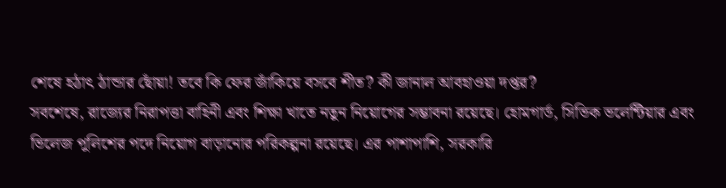শেষে হঠাৎ ঠান্ডার ছোঁয়া! তবে কি ফের জাঁকিয়ে বসবে শীত? কী জানাল আবহাওয়া দপ্তর?
সবশেষে, রাজ্যের নিরাপত্তা বাহিনী এবং শিক্ষা খাতে নতুন নিয়োগের সম্ভাবনা রয়েছে। হোমগার্ড, সিভিক ভলেন্টিয়ার এবং ভিলেজ পুলিশের পদে নিয়োগ বাড়ানোর পরিকল্পনা রয়েছে। এর পাশাপাশি, সরকারি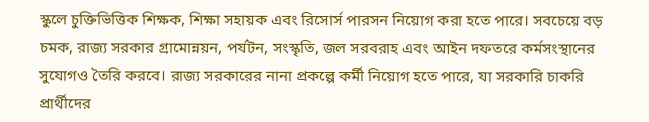স্কুলে চুক্তিভিত্তিক শিক্ষক, শিক্ষা সহায়ক এবং রিসোর্স পারসন নিয়োগ করা হতে পারে। সবচেয়ে বড় চমক, রাজ্য সরকার গ্রামোন্নয়ন, পর্যটন, সংস্কৃতি, জল সরবরাহ এবং আইন দফতরে কর্মসংস্থানের সুযোগও তৈরি করবে। রাজ্য সরকারের নানা প্রকল্পে কর্মী নিয়োগ হতে পারে, যা সরকারি চাকরি প্রার্থীদের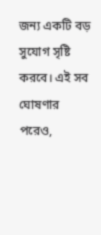জন্য একটি বড় সুযোগ সৃষ্টি করবে। এই সব ঘোষণার পরেও,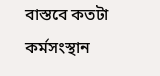বাস্তবে কতটা কর্মসংস্থান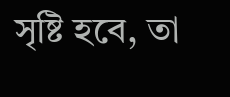সৃষ্টি হবে, তা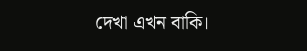দেখা এখন বাকি।